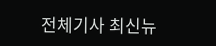전체기사 최신뉴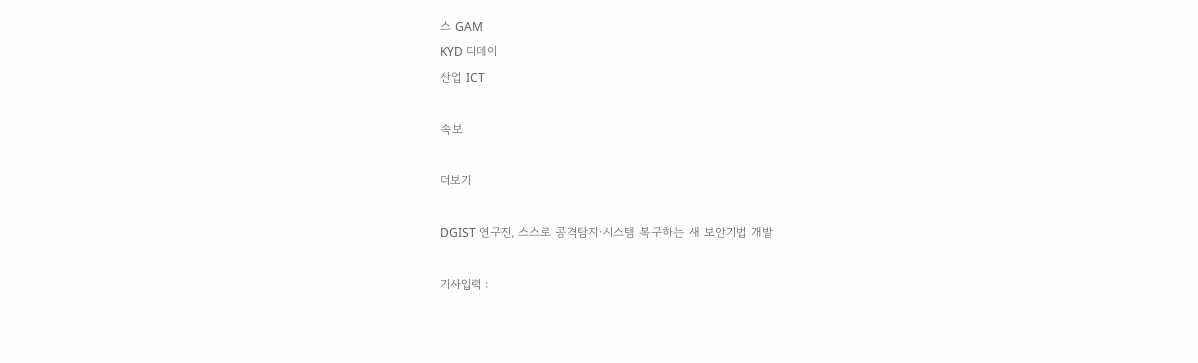스 GAM
KYD 디데이
산업 ICT

속보

더보기

DGIST 연구진, 스스로 공격탐지·시스템 복구하는 새 보안기법 개발

기사입력 :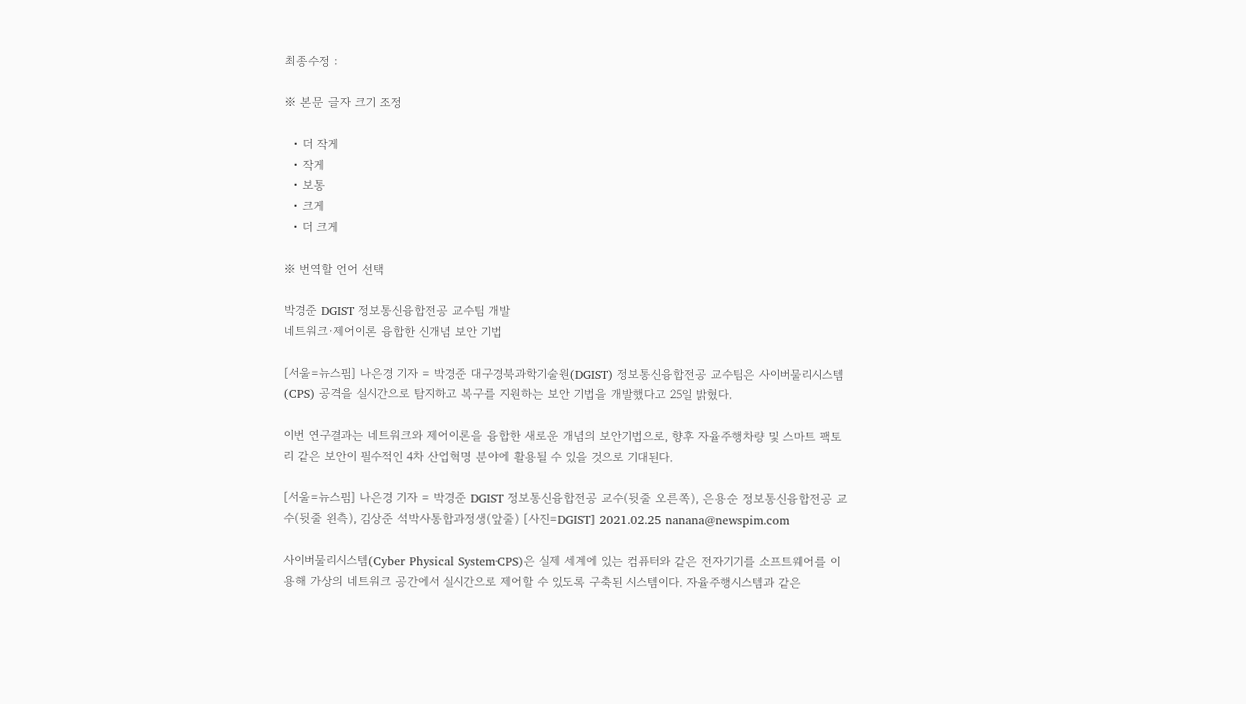최종수정 :

※ 본문 글자 크기 조정

  • 더 작게
  • 작게
  • 보통
  • 크게
  • 더 크게

※ 번역할 언어 선택

박경준 DGIST 정보통신융합전공 교수팀 개발
네트워크·제어이론 융합한 신개념 보안 기법

[서울=뉴스핌] 나은경 기자 = 박경준 대구경북과학기술원(DGIST) 정보통신융합전공 교수팀은 사이버물리시스템(CPS) 공격을 실시간으로 탐지하고 복구를 지원하는 보안 기법을 개발했다고 25일 밝혔다.

이번 연구결과는 네트워크와 제어이론을 융합한 새로운 개념의 보안기법으로, 향후 자율주행차량 및 스마트 팩토리 같은 보안이 필수적인 4차 산업혁명 분야에 활용될 수 있을 것으로 기대된다.

[서울=뉴스핌] 나은경 기자 = 박경준 DGIST 정보통신융합전공 교수(뒷줄 오른쪽), 은용순 정보통신융합전공 교수(뒷줄 왼측), 김상준 석박사통합과정생(앞줄) [사진=DGIST] 2021.02.25 nanana@newspim.com

사이버물리시스템(Cyber Physical System·CPS)은 실제 세계에 있는 컴퓨터와 같은 전자기기를 소프트웨어를 이용해 가상의 네트워크 공간에서 실시간으로 제어할 수 있도록 구축된 시스템이다. 자율주행시스템과 같은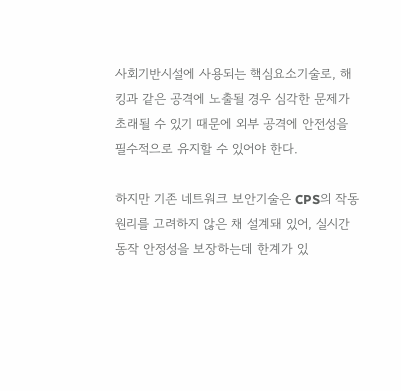사회기반시설에 사용되는 핵심요소기술로, 해킹과 같은 공격에 노출될 경우 심각한 문제가 초래될 수 있기 때문에 외부 공격에 안전성을 필수적으로 유지할 수 있어야 한다.

하지만 기존 네트워크 보안기술은 CPS의 작동 원리를 고려하지 않은 채 설계돼 있어, 실시간 동작 안정성을 보장하는데 한계가 있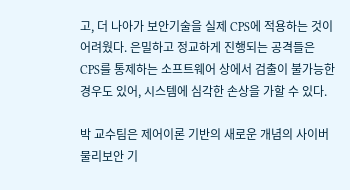고, 더 나아가 보안기술을 실제 CPS에 적용하는 것이 어려웠다. 은밀하고 정교하게 진행되는 공격들은 CPS를 통제하는 소프트웨어 상에서 검출이 불가능한 경우도 있어, 시스템에 심각한 손상을 가할 수 있다.

박 교수팀은 제어이론 기반의 새로운 개념의 사이버물리보안 기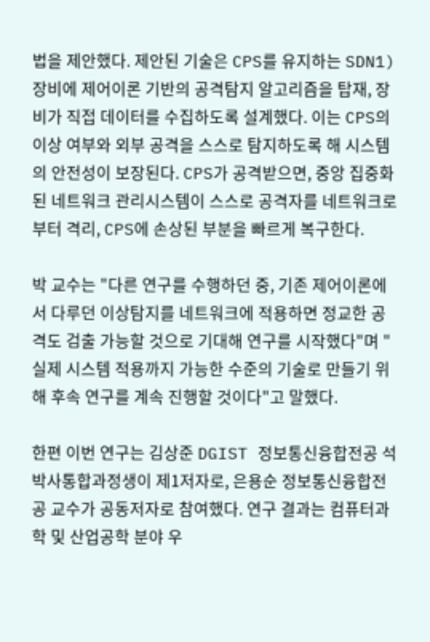법을 제안했다. 제안된 기술은 CPS를 유지하는 SDN1) 장비에 제어이론 기반의 공격탐지 알고리즘을 탑재, 장비가 직접 데이터를 수집하도록 설계했다. 이는 CPS의 이상 여부와 외부 공격을 스스로 탐지하도록 해 시스템의 안전성이 보장된다. CPS가 공격받으면, 중앙 집중화된 네트워크 관리시스템이 스스로 공격자를 네트워크로부터 격리, CPS에 손상된 부분을 빠르게 복구한다.

박 교수는 "다른 연구를 수행하던 중, 기존 제어이론에서 다루던 이상탐지를 네트워크에 적용하면 정교한 공격도 검출 가능할 것으로 기대해 연구를 시작했다"며 "실제 시스템 적용까지 가능한 수준의 기술로 만들기 위해 후속 연구를 계속 진행할 것이다"고 말했다.

한편 이번 연구는 김상준 DGIST 정보통신융합전공 석박사통합과정생이 제1저자로, 은용순 정보통신융합전공 교수가 공동저자로 참여했다. 연구 결과는 컴퓨터과학 및 산업공학 분야 우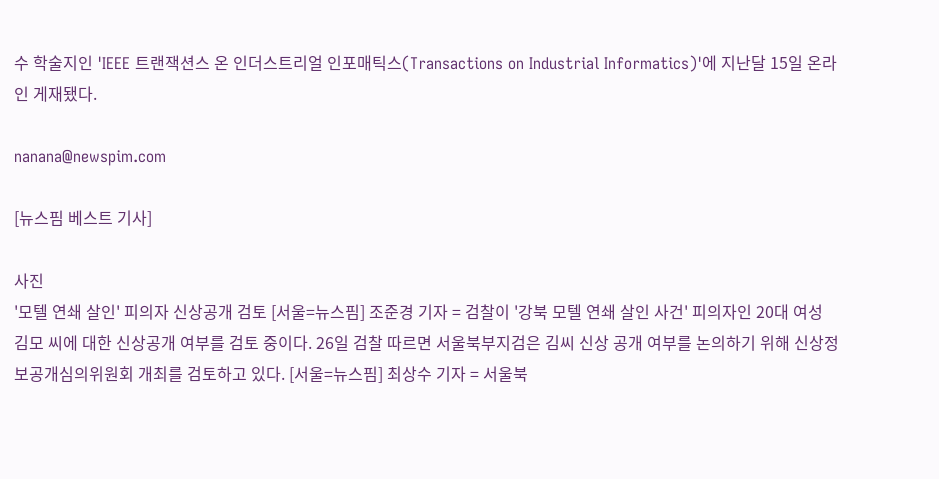수 학술지인 'IEEE 트랜잭션스 온 인더스트리얼 인포매틱스(Transactions on Industrial Informatics)'에 지난달 15일 온라인 게재됐다.

nanana@newspim.com

[뉴스핌 베스트 기사]

사진
'모텔 연쇄 살인' 피의자 신상공개 검토 [서울=뉴스핌] 조준경 기자 = 검찰이 '강북 모텔 연쇄 살인 사건' 피의자인 20대 여성 김모 씨에 대한 신상공개 여부를 검토 중이다. 26일 검찰 따르면 서울북부지검은 김씨 신상 공개 여부를 논의하기 위해 신상정보공개심의위원회 개최를 검토하고 있다. [서울=뉴스핌] 최상수 기자 = 서울북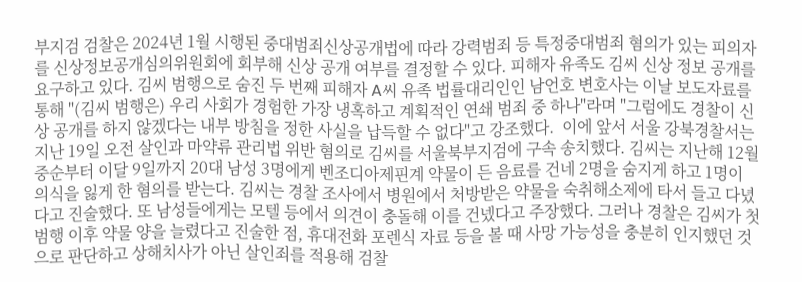부지검 검찰은 2024년 1월 시행된 중대범죄신상공개법에 따라 강력범죄 등 특정중대범죄 혐의가 있는 피의자를 신상정보공개심의위원회에 회부해 신상 공개 여부를 결정할 수 있다. 피해자 유족도 김씨 신상 정보 공개를 요구하고 있다. 김씨 범행으로 숨진 두 번째 피해자 A씨 유족 법률대리인인 남언호 변호사는 이날 보도자료를 통해 "(김씨 범행은) 우리 사회가 경험한 가장 냉혹하고 계획적인 연쇄 범죄 중 하나"라며 "그럼에도 경찰이 신상 공개를 하지 않겠다는 내부 방침을 정한 사실을 납득할 수 없다"고 강조했다.  이에 앞서 서울 강북경찰서는 지난 19일 오전 살인과 마약류 관리법 위반 혐의로 김씨를 서울북부지검에 구속 송치했다. 김씨는 지난해 12월 중순부터 이달 9일까지 20대 남성 3명에게 벤조디아제핀계 약물이 든 음료를 건네 2명을 숨지게 하고 1명이 의식을 잃게 한 혐의를 받는다. 김씨는 경찰 조사에서 병원에서 처방받은 약물을 숙취해소제에 타서 들고 다녔다고 진술했다. 또 남성들에게는 모텔 등에서 의견이 충돌해 이를 건넸다고 주장했다. 그러나 경찰은 김씨가 첫 범행 이후 약물 양을 늘렸다고 진술한 점, 휴대전화 포렌식 자료 등을 볼 때 사망 가능성을 충분히 인지했던 것으로 판단하고 상해치사가 아닌 살인죄를 적용해 검찰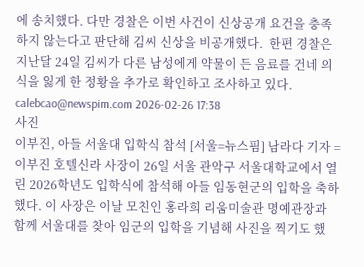에 송치했다. 다만 경찰은 이번 사건이 신상공개 요건을 충족하지 않는다고 판단해 김씨 신상을 비공개했다.  한편 경찰은 지난달 24일 김씨가 다른 남성에게 약물이 든 음료를 건네 의식을 잃게 한 정황을 추가로 확인하고 조사하고 있다. calebcao@newspim.com 2026-02-26 17:38
사진
이부진, 아들 서울대 입학식 참석 [서울=뉴스핌] 남라다 기자 = 이부진 호텔신라 사장이 26일 서울 관악구 서울대학교에서 열린 2026학년도 입학식에 참석해 아들 임동현군의 입학을 축하했다. 이 사장은 이날 모친인 홍라희 리움미술관 명예관장과 함께 서울대를 찾아 임군의 입학을 기념해 사진을 찍기도 했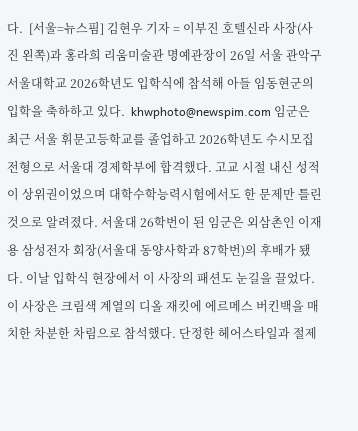다.  [서울=뉴스핌] 김현우 기자 = 이부진 호텔신라 사장(사진 왼쪽)과 홍라희 리움미술관 명예관장이 26일 서울 관악구 서울대학교 2026학년도 입학식에 참석해 아들 임동현군의 입학을 축하하고 있다.  khwphoto@newspim.com 임군은 최근 서울 휘문고등학교를 졸업하고 2026학년도 수시모집 전형으로 서울대 경제학부에 합격했다. 고교 시절 내신 성적이 상위권이었으며 대학수학능력시험에서도 한 문제만 틀린 것으로 알려졌다. 서울대 26학번이 된 임군은 외삼촌인 이재용 삼성전자 회장(서울대 동양사학과 87학번)의 후배가 됐다. 이날 입학식 현장에서 이 사장의 패션도 눈길을 끌었다. 이 사장은 크림색 계열의 디올 재킷에 에르메스 버킨백을 매치한 차분한 차림으로 참석했다. 단정한 헤어스타일과 절제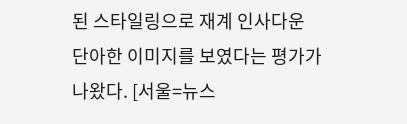된 스타일링으로 재계 인사다운 단아한 이미지를 보였다는 평가가 나왔다. [서울=뉴스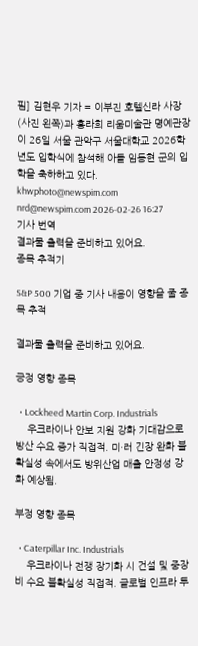핌] 김현우 기자 = 이부진 호텔신라 사장(사진 왼쪽)과 홍라희 리움미술관 명예관장이 26일 서울 관악구 서울대학교 2026학년도 입학식에 참석해 아들 임동현 군의 입학을 축하하고 있다. khwphoto@newspim.com nrd@newspim.com 2026-02-26 16:27
기사 번역
결과물 출력을 준비하고 있어요.
종목 추적기

S&P 500 기업 중 기사 내용이 영향을 줄 종목 추적

결과물 출력을 준비하고 있어요.

긍정 영향 종목

  • Lockheed Martin Corp. Industrials
    우크라이나 안보 지원 강화 기대감으로 방산 수요 증가 직접적. 미·러 긴장 완화 불확실성 속에서도 방위산업 매출 안정성 강화 예상됨.

부정 영향 종목

  • Caterpillar Inc. Industrials
    우크라이나 전쟁 장기화 시 건설 및 중장비 수요 불확실성 직접적. 글로벌 인프라 투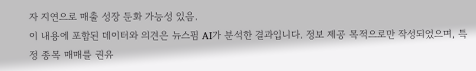자 지연으로 매출 성장 둔화 가능성 있음.
이 내용에 포함된 데이터와 의견은 뉴스핌 AI가 분석한 결과입니다. 정보 제공 목적으로만 작성되었으며, 특정 종목 매매를 권유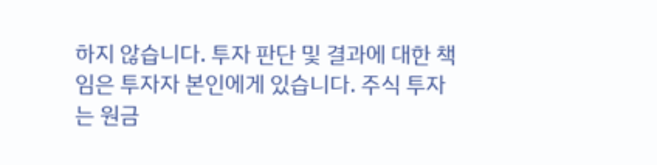하지 않습니다. 투자 판단 및 결과에 대한 책임은 투자자 본인에게 있습니다. 주식 투자는 원금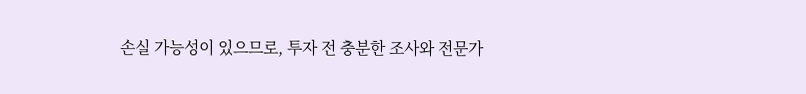손실 가능성이 있으므로, 투자 전 충분한 조사와 전문가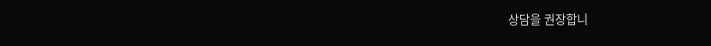상담을 권장합니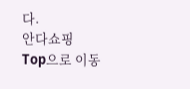다.
안다쇼핑
Top으로 이동